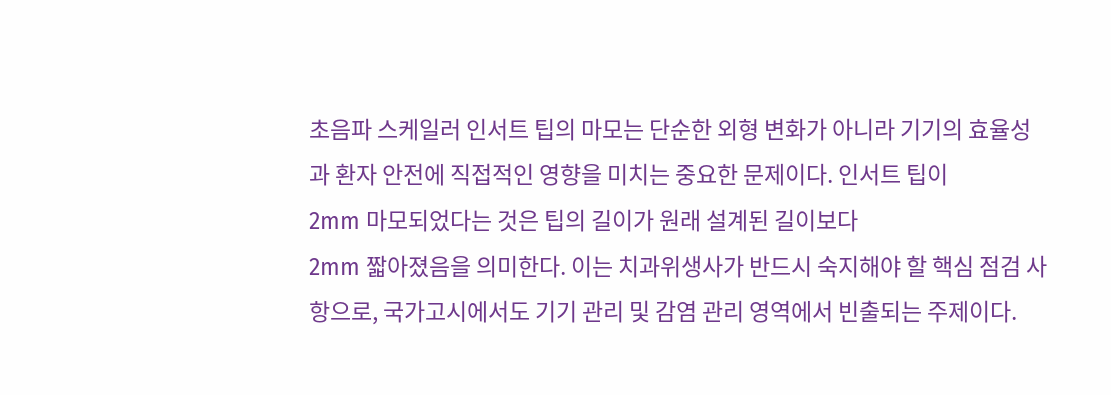초음파 스케일러 인서트 팁의 마모는 단순한 외형 변화가 아니라 기기의 효율성과 환자 안전에 직접적인 영향을 미치는 중요한 문제이다. 인서트 팁이
2mm 마모되었다는 것은 팁의 길이가 원래 설계된 길이보다
2mm 짧아졌음을 의미한다. 이는 치과위생사가 반드시 숙지해야 할 핵심 점검 사항으로, 국가고시에서도 기기 관리 및 감염 관리 영역에서 빈출되는 주제이다.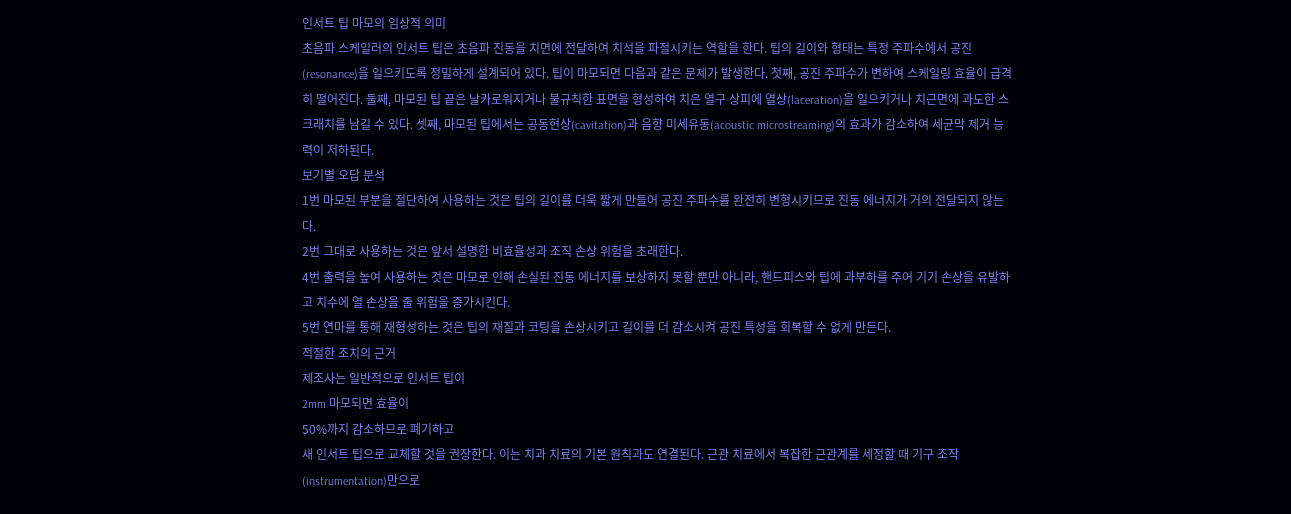인서트 팁 마모의 임상적 의미
초음파 스케일러의 인서트 팁은 초음파 진동을 치면에 전달하여 치석을 파절시키는 역할을 한다. 팁의 길이와 형태는 특정 주파수에서 공진(resonance)을 일으키도록 정밀하게 설계되어 있다. 팁이 마모되면 다음과 같은 문제가 발생한다. 첫째, 공진 주파수가 변하여 스케일링 효율이 급격히 떨어진다. 둘째, 마모된 팁 끝은 날카로워지거나 불규칙한 표면을 형성하여 치은 열구 상피에 열상(laceration)을 일으키거나 치근면에 과도한 스크래치를 남길 수 있다. 셋째, 마모된 팁에서는 공동현상(cavitation)과 음향 미세유동(acoustic microstreaming)의 효과가 감소하여 세균막 제거 능력이 저하된다.
보기별 오답 분석
1번 마모된 부분을 절단하여 사용하는 것은 팁의 길이를 더욱 짧게 만들어 공진 주파수를 완전히 변형시키므로 진동 에너지가 거의 전달되지 않는다.
2번 그대로 사용하는 것은 앞서 설명한 비효율성과 조직 손상 위험을 초래한다.
4번 출력을 높여 사용하는 것은 마모로 인해 손실된 진동 에너지를 보상하지 못할 뿐만 아니라, 핸드피스와 팁에 과부하를 주어 기기 손상을 유발하고 치수에 열 손상을 줄 위험을 증가시킨다.
5번 연마를 통해 재형성하는 것은 팁의 재질과 코팅을 손상시키고 길이를 더 감소시켜 공진 특성을 회복할 수 없게 만든다.
적절한 조치의 근거
제조사는 일반적으로 인서트 팁이
2mm 마모되면 효율이
50%까지 감소하므로 폐기하고
새 인서트 팁으로 교체할 것을 권장한다. 이는 치과 치료의 기본 원칙과도 연결된다. 근관 치료에서 복잡한 근관계를 세정할 때 기구 조작(instrumentation)만으로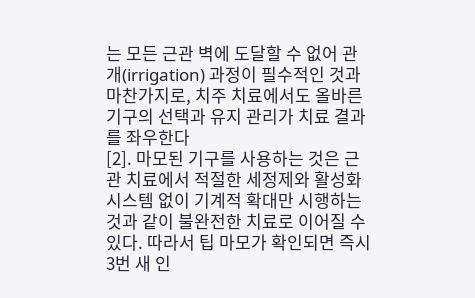는 모든 근관 벽에 도달할 수 없어 관개(irrigation) 과정이 필수적인 것과 마찬가지로, 치주 치료에서도 올바른 기구의 선택과 유지 관리가 치료 결과를 좌우한다
[2]. 마모된 기구를 사용하는 것은 근관 치료에서 적절한 세정제와 활성화 시스템 없이 기계적 확대만 시행하는 것과 같이 불완전한 치료로 이어질 수 있다. 따라서 팁 마모가 확인되면 즉시
3번 새 인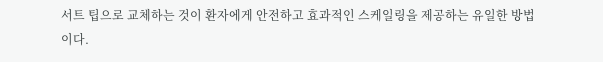서트 팁으로 교체하는 것이 환자에게 안전하고 효과적인 스케일링을 제공하는 유일한 방법이다.